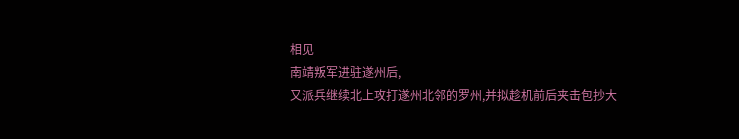相见
南靖叛军进驻遂州后,
又派兵继续北上攻打遂州北邻的罗州,并拟趁机前后夹击包抄大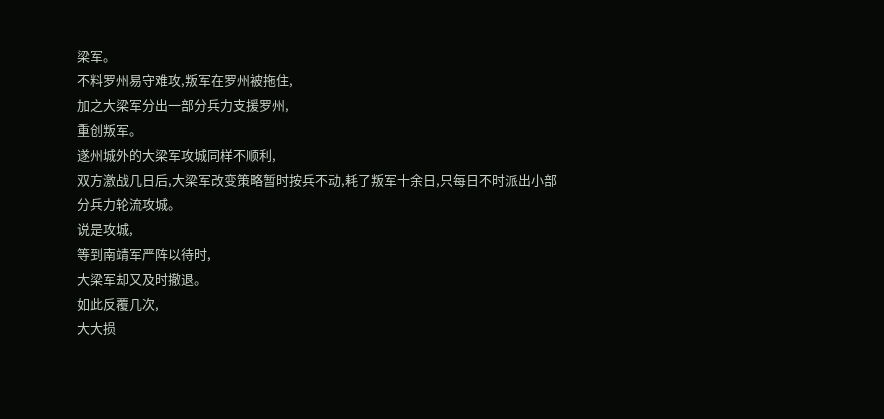梁军。
不料罗州易守难攻,叛军在罗州被拖住,
加之大梁军分出一部分兵力支援罗州,
重创叛军。
遂州城外的大梁军攻城同样不顺利,
双方激战几日后,大梁军改变策略暂时按兵不动,耗了叛军十余日,只每日不时派出小部分兵力轮流攻城。
说是攻城,
等到南靖军严阵以待时,
大梁军却又及时撤退。
如此反覆几次,
大大损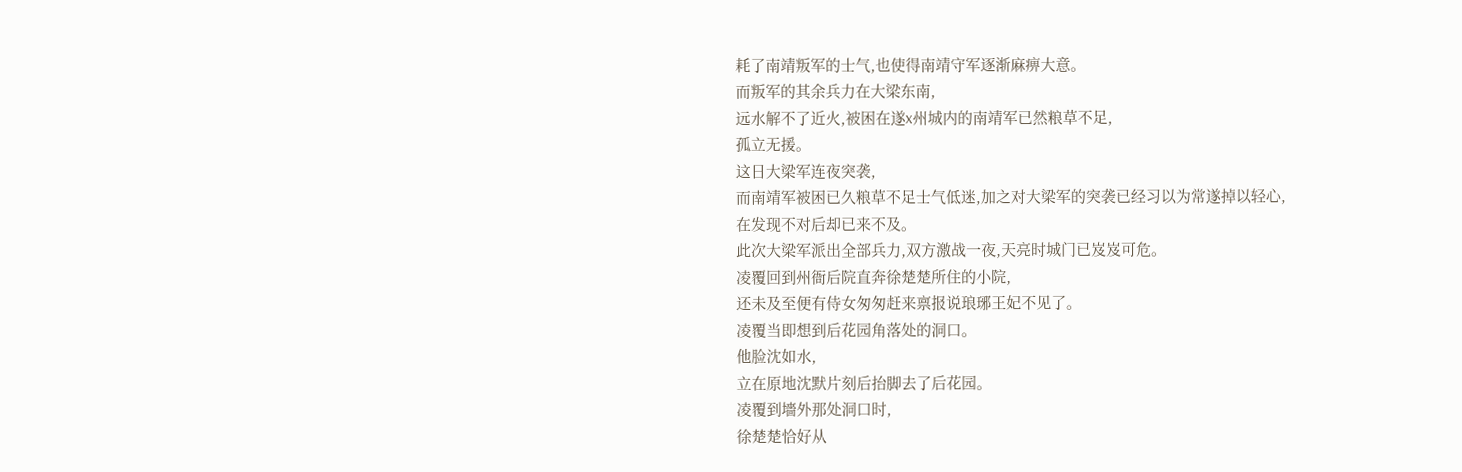耗了南靖叛军的士气,也使得南靖守军逐渐麻痹大意。
而叛军的其余兵力在大梁东南,
远水解不了近火,被困在遂x州城内的南靖军已然粮草不足,
孤立无援。
这日大梁军连夜突袭,
而南靖军被困已久粮草不足士气低迷,加之对大梁军的突袭已经习以为常遂掉以轻心,
在发现不对后却已来不及。
此次大梁军派出全部兵力,双方激战一夜,天亮时城门已岌岌可危。
凌覆回到州衙后院直奔徐楚楚所住的小院,
还未及至便有侍女匆匆赶来禀报说琅琊王妃不见了。
凌覆当即想到后花园角落处的洞口。
他脸沈如水,
立在原地沈默片刻后抬脚去了后花园。
凌覆到墻外那处洞口时,
徐楚楚恰好从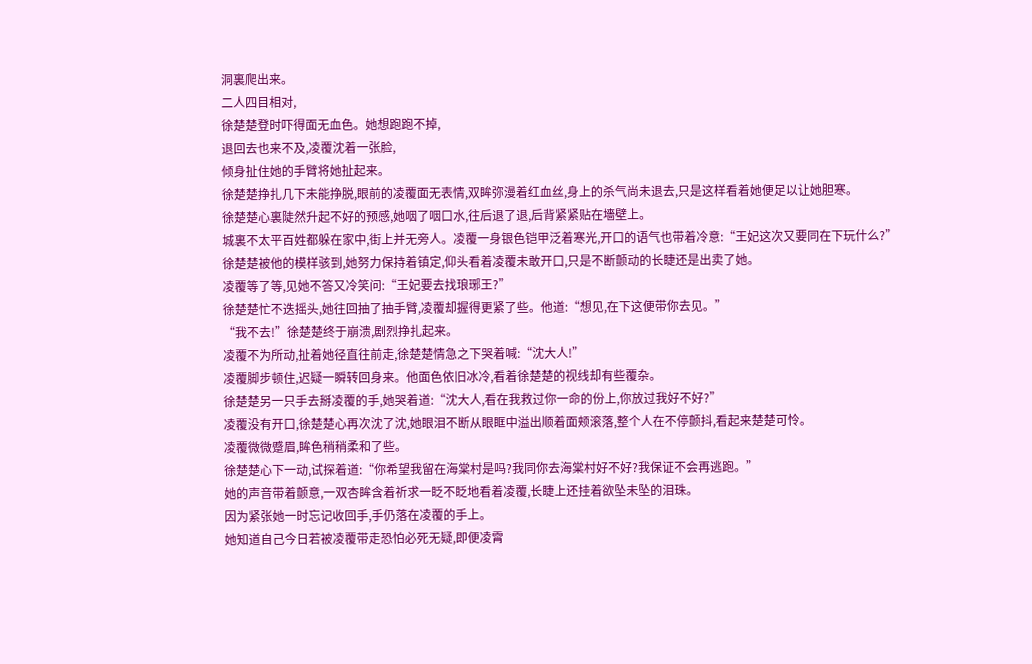洞裏爬出来。
二人四目相对,
徐楚楚登时吓得面无血色。她想跑跑不掉,
退回去也来不及,凌覆沈着一张脸,
倾身扯住她的手臂将她扯起来。
徐楚楚挣扎几下未能挣脱,眼前的凌覆面无表情,双眸弥漫着红血丝,身上的杀气尚未退去,只是这样看着她便足以让她胆寒。
徐楚楚心裏陡然升起不好的预感,她咽了咽口水,往后退了退,后背紧紧贴在墻壁上。
城裏不太平百姓都躲在家中,街上并无旁人。凌覆一身银色铠甲泛着寒光,开口的语气也带着冷意:“王妃这次又要同在下玩什么?”
徐楚楚被他的模样骇到,她努力保持着镇定,仰头看着凌覆未敢开口,只是不断颤动的长睫还是出卖了她。
凌覆等了等,见她不答又冷笑问:“王妃要去找琅琊王?”
徐楚楚忙不迭摇头,她往回抽了抽手臂,凌覆却握得更紧了些。他道:“想见,在下这便带你去见。”
“我不去!”徐楚楚终于崩溃,剧烈挣扎起来。
凌覆不为所动,扯着她径直往前走,徐楚楚情急之下哭着喊:“沈大人!”
凌覆脚步顿住,迟疑一瞬转回身来。他面色依旧冰冷,看着徐楚楚的视线却有些覆杂。
徐楚楚另一只手去掰凌覆的手,她哭着道:“沈大人,看在我救过你一命的份上,你放过我好不好?”
凌覆没有开口,徐楚楚心再次沈了沈,她眼泪不断从眼眶中溢出顺着面颊滚落,整个人在不停颤抖,看起来楚楚可怜。
凌覆微微蹙眉,眸色稍稍柔和了些。
徐楚楚心下一动,试探着道:“你希望我留在海棠村是吗?我同你去海棠村好不好?我保证不会再逃跑。”
她的声音带着颤意,一双杏眸含着祈求一眨不眨地看着凌覆,长睫上还挂着欲坠未坠的泪珠。
因为紧张她一时忘记收回手,手仍落在凌覆的手上。
她知道自己今日若被凌覆带走恐怕必死无疑,即便凌霄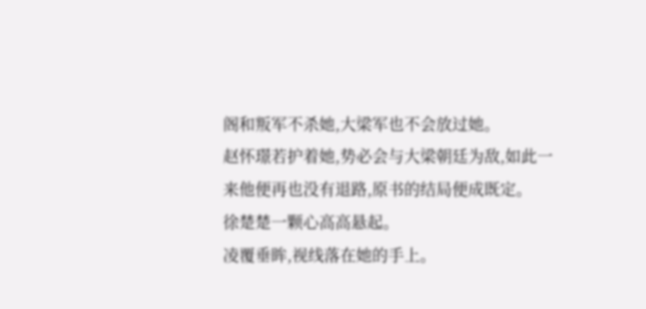阁和叛军不杀她,大梁军也不会放过她。
赵怀璟若护着她,势必会与大梁朝廷为敌,如此一来他便再也没有退路,原书的结局便成既定。
徐楚楚一颗心高高悬起。
凌覆垂眸,视线落在她的手上。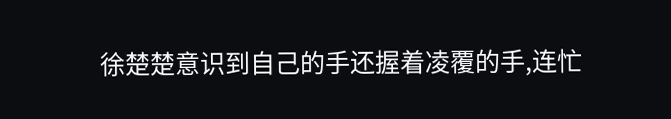徐楚楚意识到自己的手还握着凌覆的手,连忙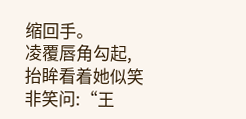缩回手。
凌覆唇角勾起,抬眸看着她似笑非笑问:“王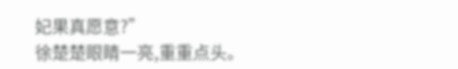妃果真愿意?”
徐楚楚眼睛一亮,重重点头。